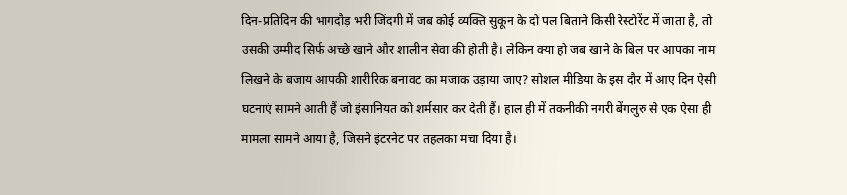दिन-प्रतिदिन की भागदौड़ भरी जिंदगी में जब कोई व्यक्ति सुकून के दो पल बिताने किसी रेस्टोरेंट में जाता है, तो उसकी उम्मीद सिर्फ अच्छे खाने और शालीन सेवा की होती है। लेकिन क्या हो जब खाने के बिल पर आपका नाम लिखने के बजाय आपकी शारीरिक बनावट का मजाक उड़ाया जाए? सोशल मीडिया के इस दौर में आए दिन ऐसी घटनाएं सामने आती हैं जो इंसानियत को शर्मसार कर देती हैं। हाल ही में तकनीकी नगरी बेंगलुरु से एक ऐसा ही मामला सामने आया है, जिसने इंटरनेट पर तहलका मचा दिया है।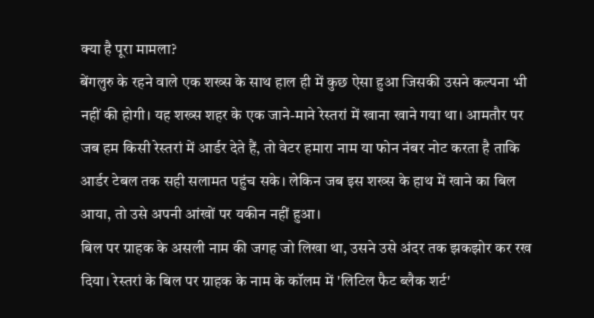क्या है पूरा मामला?
बेंगलुरु के रहने वाले एक शख्स के साथ हाल ही में कुछ ऐसा हुआ जिसकी उसने कल्पना भी नहीं की होगी। यह शख्स शहर के एक जाने-माने रेस्तरां में खाना खाने गया था। आमतौर पर जब हम किसी रेस्तरां में आर्डर देते हैं, तो वेटर हमारा नाम या फोन नंबर नोट करता है ताकि आर्डर टेबल तक सही सलामत पहुंच सके। लेकिन जब इस शख्स के हाथ में खाने का बिल आया, तो उसे अपनी आंखों पर यकीन नहीं हुआ।
बिल पर ग्राहक के असली नाम की जगह जो लिखा था, उसने उसे अंदर तक झकझोर कर रख दिया। रेस्तरां के बिल पर ग्राहक के नाम के कॉलम में 'लिटिल फैट ब्लैक शर्ट'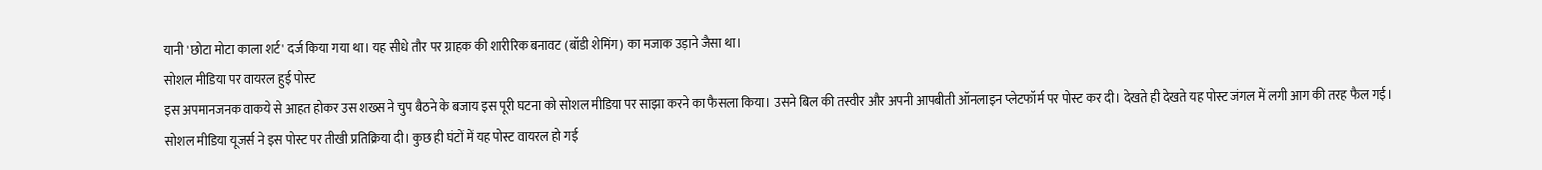यानी 'छोटा मोटा काला शर्ट' दर्ज किया गया था। यह सीधे तौर पर ग्राहक की शारीरिक बनावट (बॉडी शेमिंग) का मजाक उड़ाने जैसा था।
सोशल मीडिया पर वायरल हुई पोस्ट
इस अपमानजनक वाकये से आहत होकर उस शख्स ने चुप बैठने के बजाय इस पूरी घटना को सोशल मीडिया पर साझा करने का फैसला किया। उसने बिल की तस्वीर और अपनी आपबीती ऑनलाइन प्लेटफॉर्म पर पोस्ट कर दी। देखते ही देखते यह पोस्ट जंगल में लगी आग की तरह फैल गई।
सोशल मीडिया यूजर्स ने इस पोस्ट पर तीखी प्रतिक्रिया दी। कुछ ही घंटों में यह पोस्ट वायरल हो गई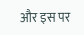और इस पर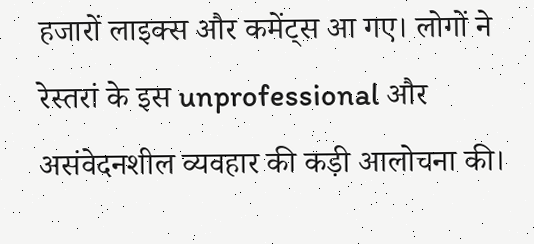हजारों लाइक्स और कमेंट्स आ गए। लोगों ने रेस्तरां के इस unprofessional और असंवेदनशील व्यवहार की कड़ी आलोचना की।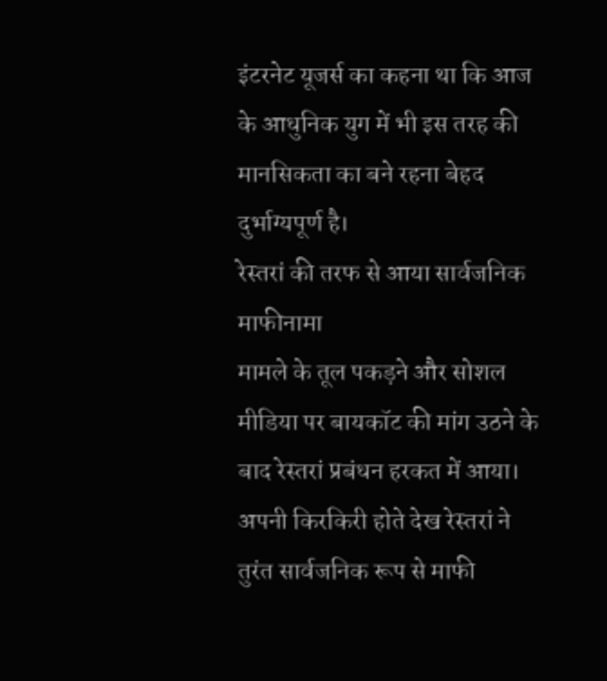इंटरनेट यूजर्स का कहना था कि आज के आधुनिक युग में भी इस तरह की मानसिकता का बने रहना बेहद दुर्भाग्यपूर्ण है।
रेस्तरां की तरफ से आया सार्वजनिक माफीनामा
मामले के तूल पकड़ने और सोशल मीडिया पर बायकॉट की मांग उठने के बाद रेस्तरां प्रबंधन हरकत में आया। अपनी किरकिरी होते देख रेस्तरां ने तुरंत सार्वजनिक रूप से माफी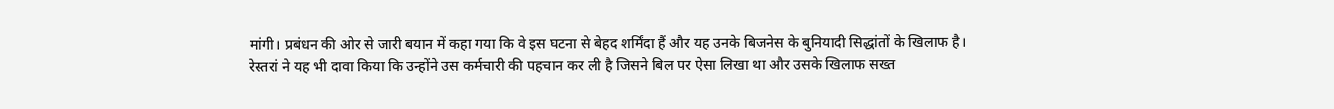मांगी। प्रबंधन की ओर से जारी बयान में कहा गया कि वे इस घटना से बेहद शर्मिंदा हैं और यह उनके बिजनेस के बुनियादी सिद्धांतों के खिलाफ है।
रेस्तरां ने यह भी दावा किया कि उन्होंने उस कर्मचारी की पहचान कर ली है जिसने बिल पर ऐसा लिखा था और उसके खिलाफ सख्त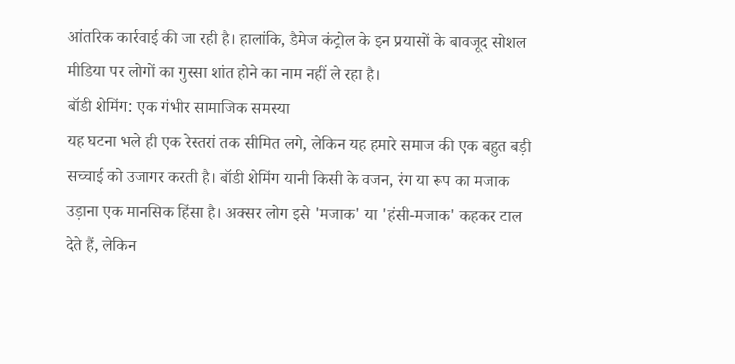आंतरिक कार्रवाई की जा रही है। हालांकि, डैमेज कंट्रोल के इन प्रयासों के बावजूद सोशल मीडिया पर लोगों का गुस्सा शांत होने का नाम नहीं ले रहा है।
बॉडी शेमिंग: एक गंभीर सामाजिक समस्या
यह घटना भले ही एक रेस्तरां तक सीमित लगे, लेकिन यह हमारे समाज की एक बहुत बड़ी सच्चाई को उजागर करती है। बॉडी शेमिंग यानी किसी के वजन, रंग या रूप का मजाक उड़ाना एक मानसिक हिंसा है। अक्सर लोग इसे 'मजाक' या 'हंसी-मजाक' कहकर टाल देते हैं, लेकिन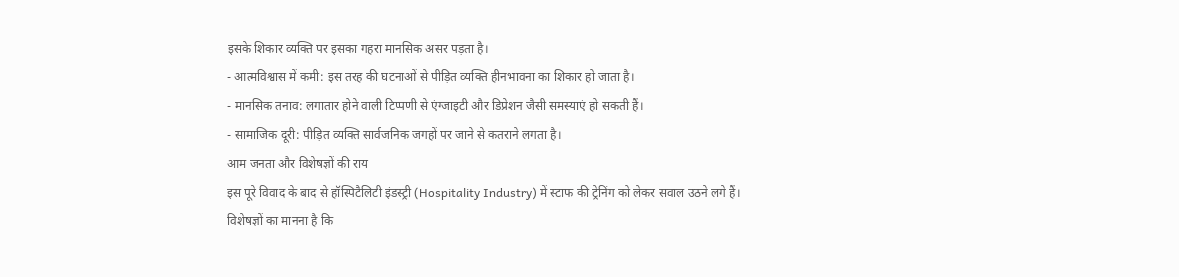इसके शिकार व्यक्ति पर इसका गहरा मानसिक असर पड़ता है।
- आत्मविश्वास में कमी: इस तरह की घटनाओं से पीड़ित व्यक्ति हीनभावना का शिकार हो जाता है।
- मानसिक तनाव: लगातार होने वाली टिप्पणी से एंग्जाइटी और डिप्रेशन जैसी समस्याएं हो सकती हैं।
- सामाजिक दूरी: पीड़ित व्यक्ति सार्वजनिक जगहों पर जाने से कतराने लगता है।
आम जनता और विशेषज्ञों की राय
इस पूरे विवाद के बाद से हॉस्पिटैलिटी इंडस्ट्री (Hospitality Industry) में स्टाफ की ट्रेनिंग को लेकर सवाल उठने लगे हैं। विशेषज्ञों का मानना है कि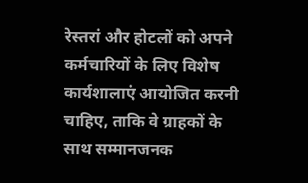रेस्तरां और होटलों को अपने कर्मचारियों के लिए विशेष कार्यशालाएं आयोजित करनी चाहिए, ताकि वे ग्राहकों के साथ सम्मानजनक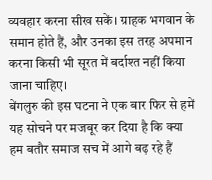व्यवहार करना सीख सकें। ग्राहक भगवान के समान होते हैं, और उनका इस तरह अपमान करना किसी भी सूरत में बर्दाश्त नहीं किया जाना चाहिए।
बेंगलुरु की इस घटना ने एक बार फिर से हमें यह सोचने पर मजबूर कर दिया है कि क्या हम बतौर समाज सच में आगे बढ़ रहे हैं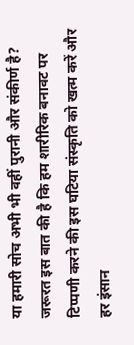या हमारी सोच अभी भी वहीं पुरानी और संकीर्ण है? जरूरत इस बात की है कि हम शारीरिक बनावट पर टिप्पणी करने की इस घटिया संस्कृति को खत्म करें और हर इंसान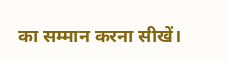का सम्मान करना सीखें।